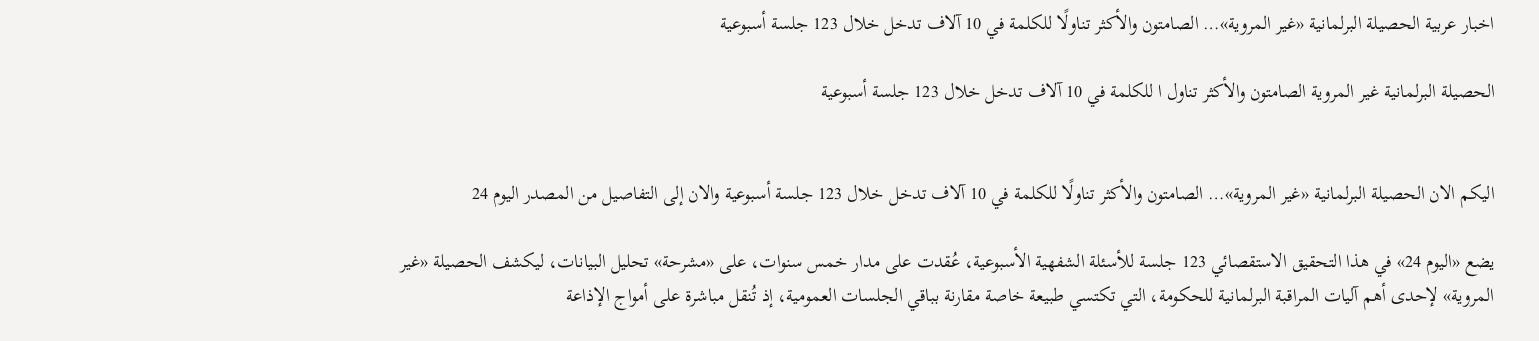اخبار عربية الحصيلة البرلمانية «غير المروية»… الصامتون والأكثر تناولًا للكلمة في 10 آلاف تدخل خلال 123 جلسة أسبوعية

الحصيلة البرلمانية غير المروية الصامتون والأكثر تناول ا للكلمة في 10 آلاف تدخل خلال 123 جلسة أسبوعية


اليكم الان الحصيلة البرلمانية «غير المروية»… الصامتون والأكثر تناولًا للكلمة في 10 آلاف تدخل خلال 123 جلسة أسبوعية والان إلى التفاصيل من المصدر اليوم 24

يضع «اليوم 24» في هذا التحقيق الاستقصائي 123 جلسة للأسئلة الشفهية الأسبوعية، عُقدت على مدار خمس سنوات، على «مشرحة» تحليل البيانات، ليكشف الحصيلة «غير المروية» لإحدى أهم آليات المراقبة البرلمانية للحكومة، التي تكتسي طبيعة خاصة مقارنة بباقي الجلسات العمومية، إذ تُنقل مباشرة على أمواج الإذاعة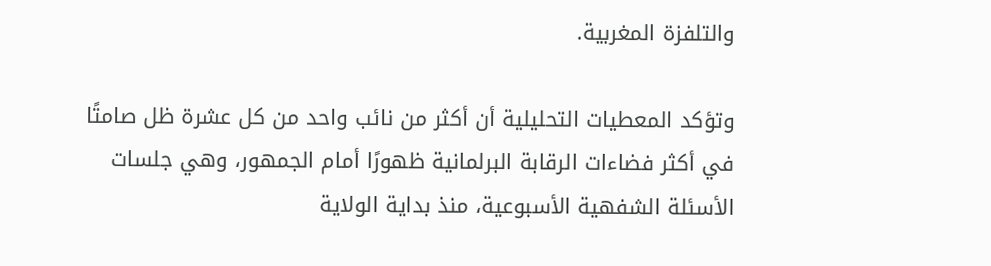والتلفزة المغربية.

وتؤكد المعطيات التحليلية أن أكثر من نائب واحد من كل عشرة ظل صامتًا في أكثر فضاءات الرقابة البرلمانية ظهورًا أمام الجمهور، وهي جلسات الأسئلة الشفهية الأسبوعية، منذ بداية الولاية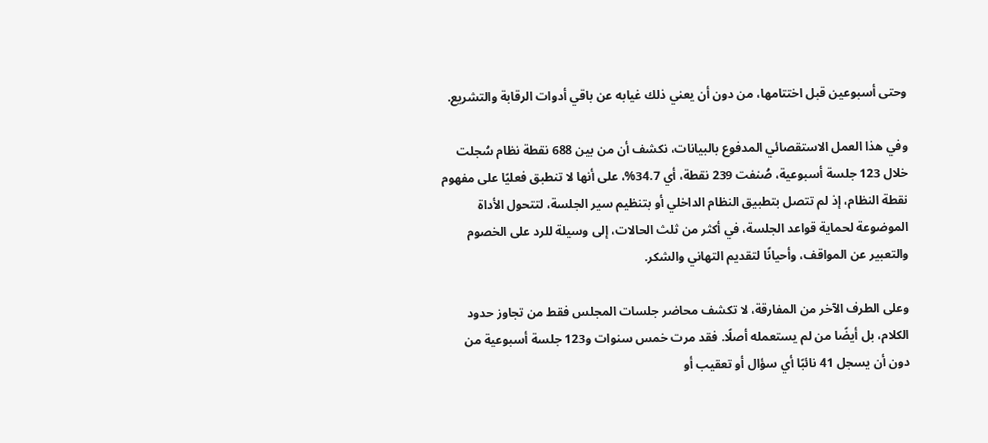وحتى أسبوعين قبل اختتامها، من دون أن يعني ذلك غيابه عن باقي أدوات الرقابة والتشريع.

وفي هذا العمل الاستقصائي المدفوع بالبيانات، نكشف أن من بين 688 نقطة نظام سُجلت خلال 123 جلسة أسبوعية، صُنفت 239 نقطة، أي 34.7%، على أنها لا تنطبق فعليًا على مفهوم نقطة النظام، إذ لم تتصل بتطبيق النظام الداخلي أو بتنظيم سير الجلسة، لتتحول الأداة الموضوعة لحماية قواعد الجلسة، في أكثر من ثلث الحالات، إلى وسيلة للرد على الخصوم والتعبير عن المواقف، وأحيانًا لتقديم التهاني والشكر.

وعلى الطرف الآخر من المفارقة، لا تكشف محاضر جلسات المجلس فقط من تجاوز حدود الكلام، بل أيضًا من لم يستعمله أصلًا. فقد مرت خمس سنوات و123 جلسة أسبوعية من دون أن يسجل 41 نائبًا أي سؤال أو تعقيب أو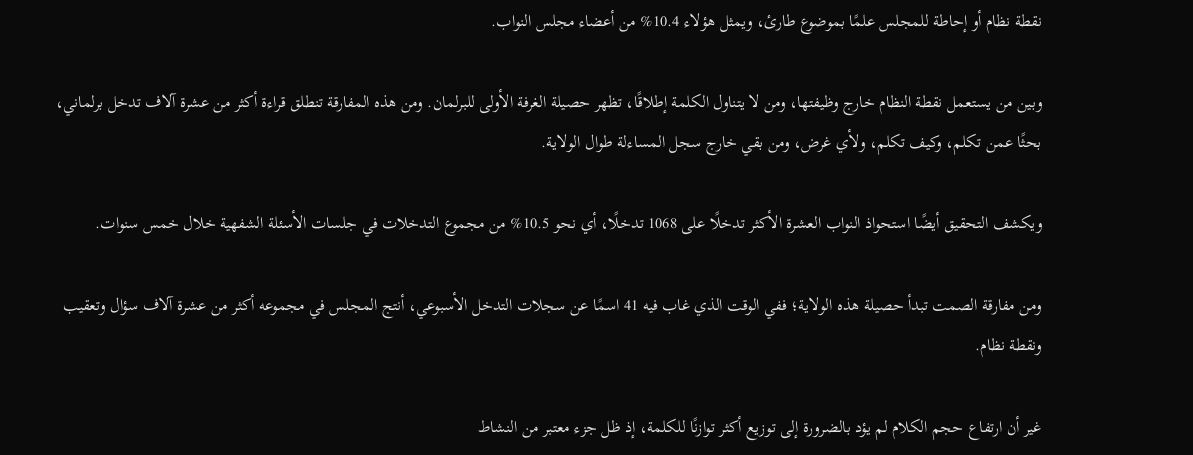نقطة نظام أو إحاطة للمجلس علمًا بموضوع طارئ، ويمثل هؤلاء 10.4% من أعضاء مجلس النواب.

وبين من يستعمل نقطة النظام خارج وظيفتها، ومن لا يتناول الكلمة إطلاقًا، تظهر حصيلة الغرفة الأولى للبرلمان. ومن هذه المفارقة تنطلق قراءة أكثر من عشرة آلاف تدخل برلماني، بحثًا عمن تكلم، وكيف تكلم، ولأي غرض، ومن بقي خارج سجل المساءلة طوال الولاية.

ويكشف التحقيق أيضًا استحواذ النواب العشرة الأكثر تدخلًا على 1068 تدخلًا، أي نحو 10.5% من مجموع التدخلات في جلسات الأسئلة الشفهية خلال خمس سنوات.

ومن مفارقة الصمت تبدأ حصيلة هذه الولاية؛ ففي الوقت الذي غاب فيه 41 اسمًا عن سجلات التدخل الأسبوعي، أنتج المجلس في مجموعه أكثر من عشرة آلاف سؤال وتعقيب ونقطة نظام.

غير أن ارتفاع حجم الكلام لم يؤد بالضرورة إلى توزيع أكثر توازنًا للكلمة، إذ ظل جزء معتبر من النشاط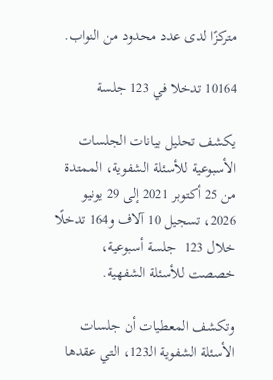متركزًا لدى عدد محدود من النواب.

10164 تدخلا في 123 جلسة

يكشف تحليل بيانات الجلسات الأسبوعية للأسئلة الشفوية، الممتدة من 25 أكتوبر 2021 إلى 29 يونيو 2026، تسجيل 10 آلاف و164 تدخلًا خلال 123  جلسة أسبوعية، خصصت للأسئلة الشفهية.

وتكشف المعطيات أن جلسات الأسئلة الشفوية الـ123، التي عقدها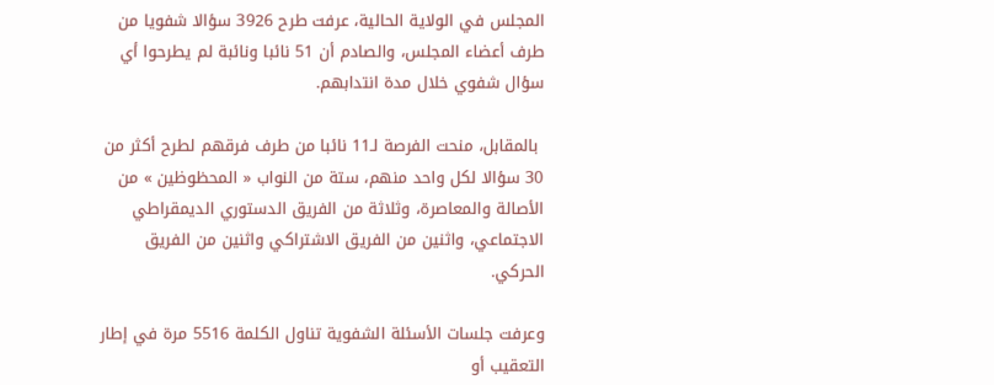المجلس في الولاية الحالية، عرفت طرح 3926 سؤالا شفويا من طرف أعضاء المجلس، والصادم أن 51 نائبا ونائبة لم يطرحوا أي سؤال شفوي خلال مدة انتدابهم.

 بالمقابل، منحت الفرصة لـ11 نائبا من طرف فرقهم لطرح أكثر من 30 سؤالا لكل واحد منهم، ستة من النواب « المحظوظين » من الأصالة والمعاصرة، وثلاثة من الفريق الدستوري الديمقراطي الاجتماعي، واثنين من الفريق الاشتراكي واثنين من الفريق الحركي.

وعرفت جلسات الأسئلة الشفوية تناول الكلمة 5516 مرة في إطار التعقيب أو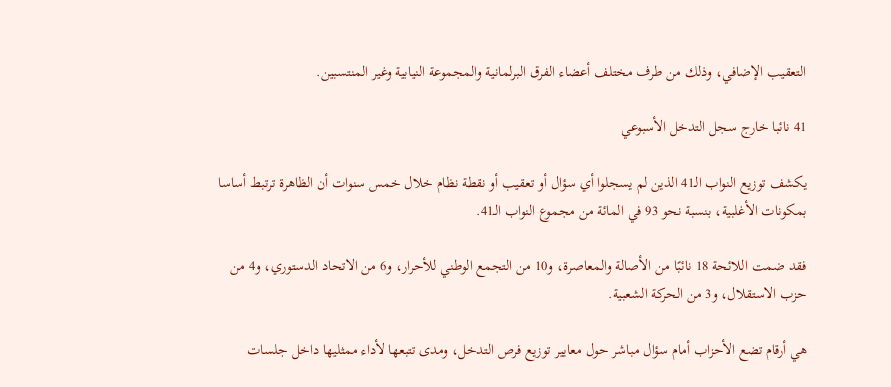التعقيب الإضافي، وذلك من طرف مختلف أعضاء الفرق البرلمانية والمجموعة النيابية وغير المنتسبين.

41 نائبا خارج سجل التدخل الأسبوعي

يكشف توزيع النواب الـ41 الذين لم يسجلوا أي سؤال أو تعقيب أو نقطة نظام خلال خمس سنوات أن الظاهرة ترتبط أساسا بمكونات الأغلبية، بنسبة نحو 93 في المائة من مجموع النواب الـ41.

فقد ضمت اللائحة 18 نائبًا من الأصالة والمعاصرة، و10 من التجمع الوطني للأحرار، و6 من الاتحاد الدستوري، و4 من حزب الاستقلال، و3 من الحركة الشعبية.

هي أرقام تضع الأحزاب أمام سؤال مباشر حول معايير توزيع فرص التدخل، ومدى تتبعها لأداء ممثليها داخل جلسات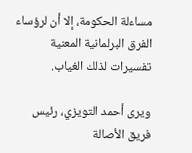مساءلة الحكومة، إلا أن لرؤساء الفرق البرلمانية المعنية تفسيرات لذلك الغياب.

ويرى أحمد التويزي، رئيس فريق الأصالة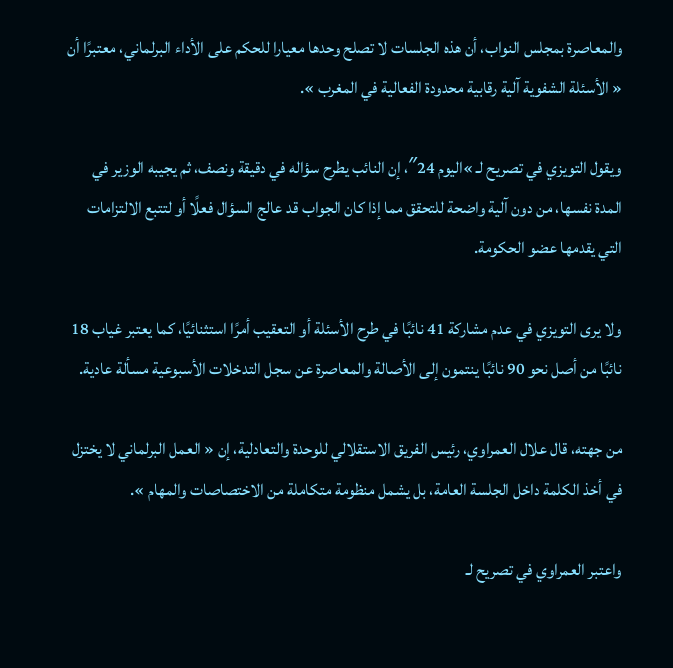والمعاصرة بمجلس النواب، أن هذه الجلسات لا تصلح وحدها معيارا للحكم على الأداء البرلماني، معتبرًا أن « الأسئلة الشفوية آلية رقابية محدودة الفعالية في المغرب ».

ويقول التويزي في تصريح لـ »اليوم 24″، إن النائب يطرح سؤاله في دقيقة ونصف، ثم يجيبه الوزير في المدة نفسها، من دون آلية واضحة للتحقق مما إذا كان الجواب قد عالج السؤال فعلًا أو لتتبع الالتزامات التي يقدمها عضو الحكومة.

ولا يرى التويزي في عدم مشاركة 41 نائبًا في طرح الأسئلة أو التعقيب أمرًا استثنائيًا، كما يعتبر غياب 18 نائبًا من أصل نحو 90 نائبًا ينتمون إلى الأصالة والمعاصرة عن سجل التدخلات الأسبوعية مسألة عادية.

من جهته، قال علال العمراوي، رئيس الفريق الاستقلالي للوحدة والتعادلية، إن « العمل البرلماني لا يختزل في أخذ الكلمة داخل الجلسة العامة، بل يشمل منظومة متكاملة من الاختصاصات والمهام ».

واعتبر العمراوي في تصريح لـ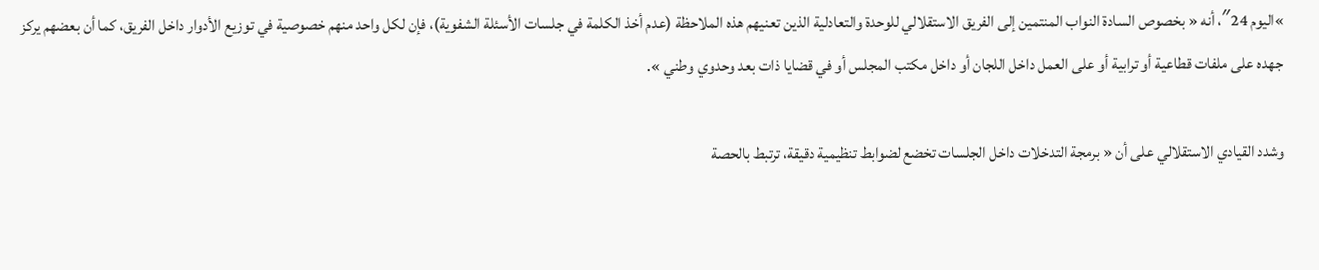»اليوم 24″، أنه « بخصوص السادة النواب المنتمين إلى الفريق الاستقلالي للوحدة والتعادلية الذين تعنيهم هذه الملاحظة (عدم أخذ الكلمة في جلسات الأسئلة الشفوية)، فإن لكل واحد منهم خصوصية في توزيع الأدوار داخل الفريق، كما أن بعضهم يركز جهده على ملفات قطاعية أو ترابية أو على العمل داخل اللجان أو داخل مكتب المجلس أو في قضايا ذات بعد وحدوي وطني ».

وشدد القيادي الاستقلالي على أن « برمجة التدخلات داخل الجلسات تخضع لضوابط تنظيمية دقيقة، ترتبط بالحصة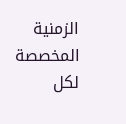الزمنية المخصصة لكل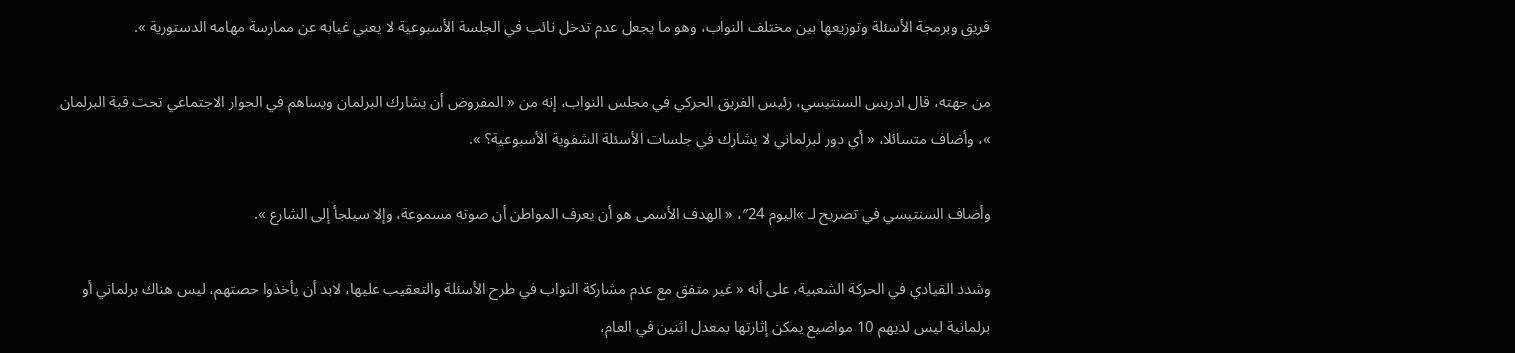فريق وبرمجة الأسئلة وتوزيعها بين مختلف النواب، وهو ما يجعل عدم تدخل نائب في الجلسة الأسبوعية لا يعني غيابه عن ممارسة مهامه الدستورية ».

من جهته، قال ادريس السنتيسي، رئيس الفريق الحركي في مجلس النواب، إنه من « المفروض أن يشارك البرلمان ويساهم في الحوار الاجتماعي تحت قبة البرلمان »، وأضاف متسائلا، « أي دور لبرلماني لا يشارك في جلسات الأسئلة الشفوية الأسبوعية؟ ».

وأضاف السنتيسي في تصريح لـ »اليوم 24″، « الهدف الأسمى هو أن يعرف المواطن أن صوته مسموعة، وإلا سيلجأ إلى الشارع ».

وشدد القيادي في الحركة الشعبية، على أنه « غير متفق مع عدم مشاركة النواب في طرح الأسئلة والتعقيب عليها، لابد أن يأخذوا حصتهم، ليس هناك برلماني أو برلمانية ليس لديهم 10 مواضيع يمكن إثارتها بمعدل اثنين في العام،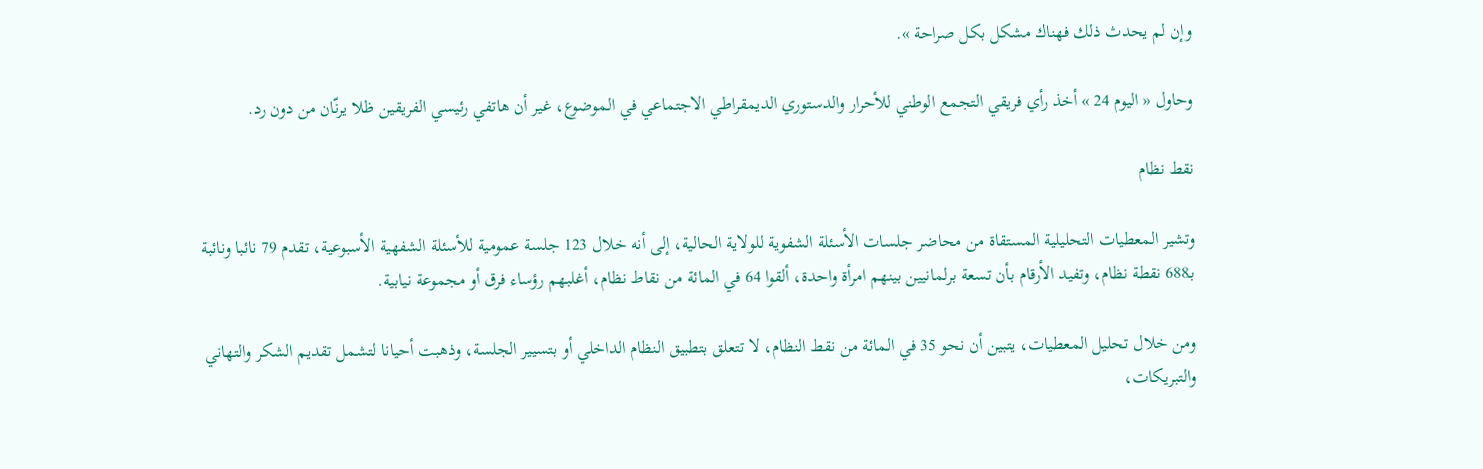وإن لم يحدث ذلك فهناك مشكل بكل صراحة ».

وحاول « اليوم 24 » أخذ رأي فريقي التجمع الوطني للأحرار والدستوري الديمقراطي الاجتماعي في الموضوع، غير أن هاتفي رئيسي الفريقين ظلا يرنّان من دون رد.

نقط نظام

وتشير المعطيات التحليلية المستقاة من محاضر جلسات الأسئلة الشفوية للولاية الحالية، إلى أنه خلال 123 جلسة عمومية للأسئلة الشفهية الأسبوعية، تقدم 79 نائبا ونائبة بـ688 نقطة نظام، وتفيد الأرقام بأن تسعة برلمانيين بينهم امرأة واحدة، ألقوا 64 في المائة من نقاط نظام، أغلبهم رؤساء فرق أو مجموعة نيابية.

ومن خلال تحليل المعطيات، يتبين أن نحو 35 في المائة من نقط النظام، لا تتعلق بتطبيق النظام الداخلي أو بتسيير الجلسة، وذهبت أحيانا لتشمل تقديم الشكر والتهاني والتبريكات،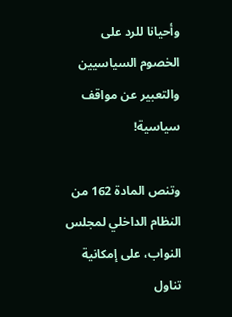وأحيانا للرد على الخصوم السياسيين والتعبير عن مواقف سياسية!

وتنص المادة 162 من النظام الداخلي لمجلس النواب، على إمكانية تناول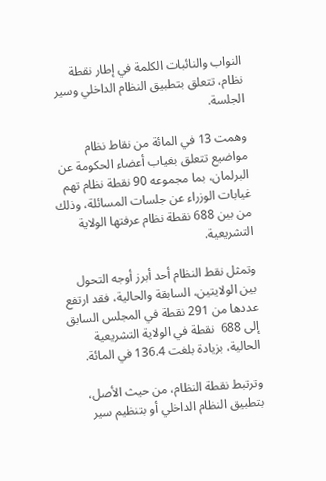النواب والنائبات الكلمة في إطار نقطة نظام، تتعلق بتطبيق النظام الداخلي وسير الجلسة.

وهمت 13 في المائة من نقاط نظام مواضيع تتعلق بغياب أعضاء الحكومة عن البرلمان، بما مجموعه 90 نقطة نظام تهم غيابات الوزراء عن جلسات المسائلة، وذلك من بين 688 نقطة نظام عرفتها الولاية التشريعية.

وتمثل نقط النظام أحد أبرز أوجه التحول بين الولايتين، السابقة والحالية، فقد ارتفع عددها من 291 نقطة في المجلس السابق إلى 688  نقطة في الولاية التشريعية الحالية، بزيادة بلغت 136.4 في المائة.

وترتبط نقطة النظام، من حيث الأصل، بتطبيق النظام الداخلي أو بتنظيم سير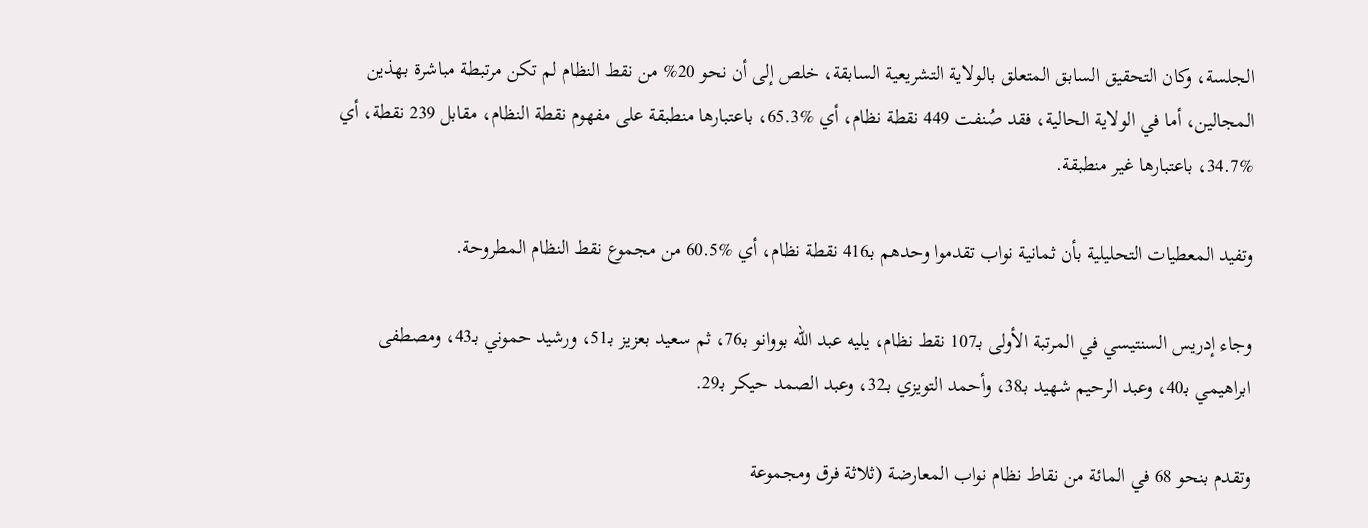الجلسة، وكان التحقيق السابق المتعلق بالولاية التشريعية السابقة، خلص إلى أن نحو 20% من نقط النظام لم تكن مرتبطة مباشرة بهذين المجالين، أما في الولاية الحالية، فقد صُنفت 449 نقطة نظام، أي %65.3، باعتبارها منطبقة على مفهوم نقطة النظام، مقابل 239 نقطة، أي %34.7، باعتبارها غير منطبقة.

وتفيد المعطيات التحليلية بأن ثمانية نواب تقدموا وحدهم بـ416 نقطة نظام، أي %60.5 من مجموع نقط النظام المطروحة.

وجاء إدريس السنتيسي في المرتبة الأولى بـ107 نقط نظام، يليه عبد الله بووانو بـ76، ثم سعيد بعزيز بـ51، ورشيد حموني بـ43، ومصطفى ابراهيمي بـ40، وعبد الرحيم شهيد بـ38، وأحمد التويزي بـ32، وعبد الصمد حيكر بـ29.

وتقدم بنحو 68 في المائة من نقاط نظام نواب المعارضة (ثلاثة فرق ومجموعة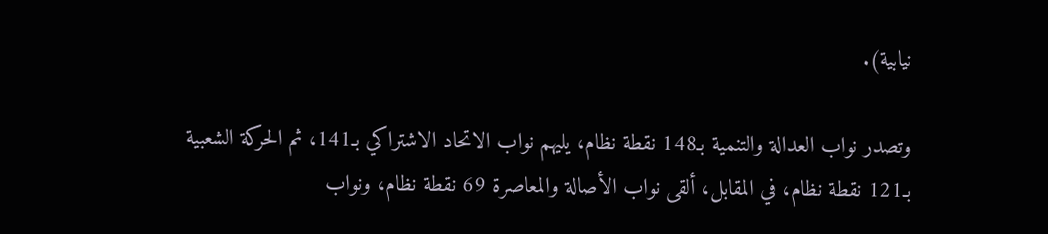نيابية).

وتصدر نواب العدالة والتنمية بـ148 نقطة نظام، يليهم نواب الاتحاد الاشتراكي بـ141، ثم الحركة الشعبية بـ121 نقطة نظام، في المقابل، ألقى نواب الأصالة والمعاصرة 69 نقطة نظام، ونواب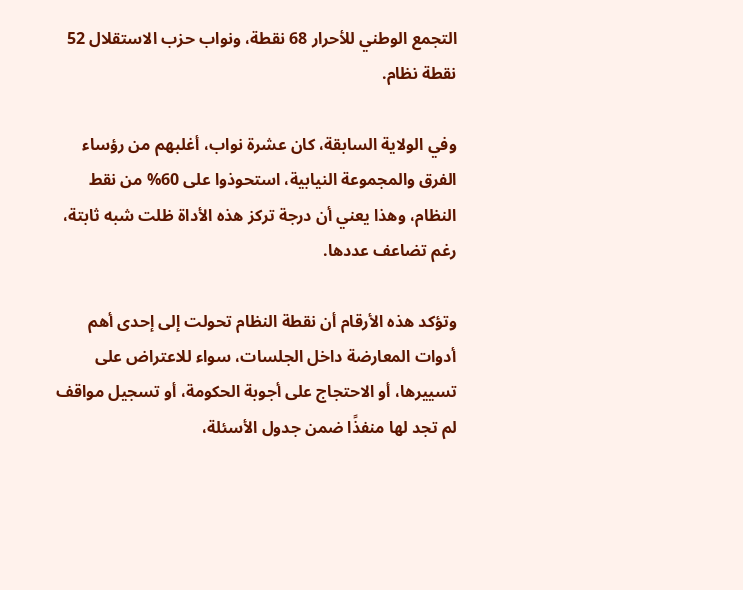التجمع الوطني للأحرار 68 نقطة، ونواب حزب الاستقلال 52 نقطة نظام.

وفي الولاية السابقة، كان عشرة نواب، أغلبهم من رؤساء الفرق والمجموعة النيابية، استحوذوا على 60% من نقط النظام، وهذا يعني أن درجة تركز هذه الأداة ظلت شبه ثابتة، رغم تضاعف عددها.

وتؤكد هذه الأرقام أن نقطة النظام تحولت إلى إحدى أهم أدوات المعارضة داخل الجلسات، سواء للاعتراض على تسييرها، أو الاحتجاج على أجوبة الحكومة، أو تسجيل مواقف لم تجد لها منفذًا ضمن جدول الأسئلة،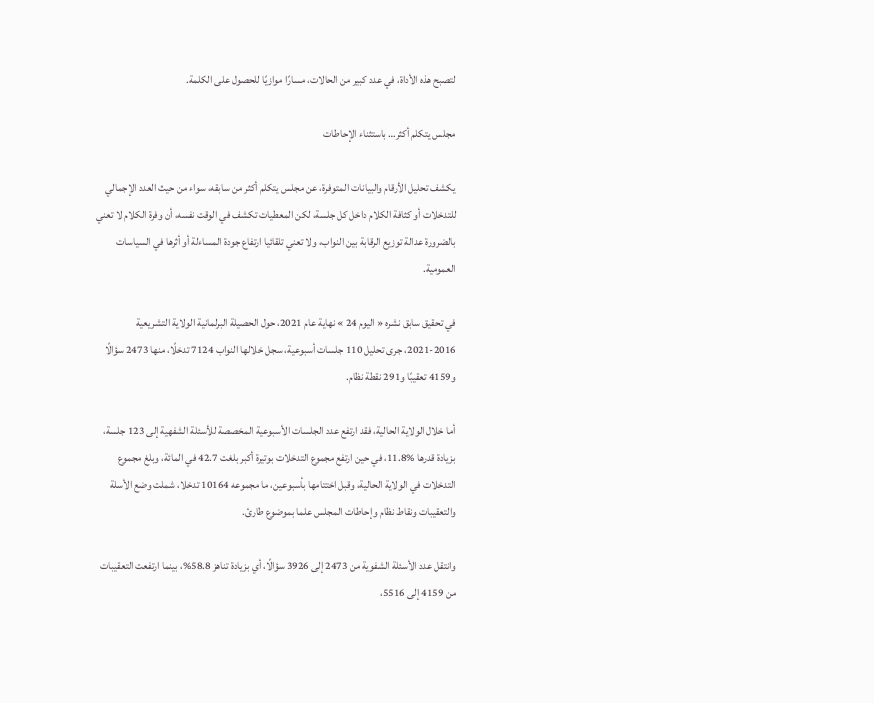لتصبح هذه الأداة، في عدد كبير من الحالات، مسارًا موازيًا للحصول على الكلمة.

مجلس يتكلم أكثر… باستثناء الإحاطات

يكشف تحليل الأرقام والبيانات المتوفرة، عن مجلس يتكلم أكثر من سابقه، سواء من حيث العدد الإجمالي للتدخلات أو كثافة الكلام داخل كل جلسة، لكن المعطيات تكشف في الوقت نفسه، أن وفرة الكلام لا تعني بالضرورة عدالة توزيع الرقابة بين النواب، ولا تعني تلقائيا ارتفاع جودة المساءلة أو أثرها في السياسات العمومية.

في تحقيق سابق نشره « اليوم 24 » نهاية عام 2021، حول الحصيلة البرلمانية الولاية التشريعية 2016-2021، جرى تحليل 110 جلسات أسبوعية، سجل خلالها النواب 7124 تدخلًا، منها 2473 سؤالًا و4159 تعقيبًا و291 نقطة نظام.

أما خلال الولاية الحالية، فقد ارتفع عدد الجلسات الأسبوعية المخصصة للأسئلة الشفهية إلى 123 جلسة، بزيادة قدرها %11.8، في حين ارتفع مجموع التدخلات بوتيرة أكبر بلغت 42.7 في المائة، وبلغ مجموع التدخلات في الولاية الحالية، وقبل اختتامها بأسبوعين، ما مجموعه 10164 تدخلا، شملت وضع الأسلة والتعقيبات ونقاط نظام وإحاطات المجلس علما بموضوع طارئ.

وانتقل عدد الأسئلة الشفوية من 2473 إلى 3926 سؤالًا، أي بزيادة تناهز 58.8%، بينما ارتفعت التعقيبات من 4159 إلى 5516،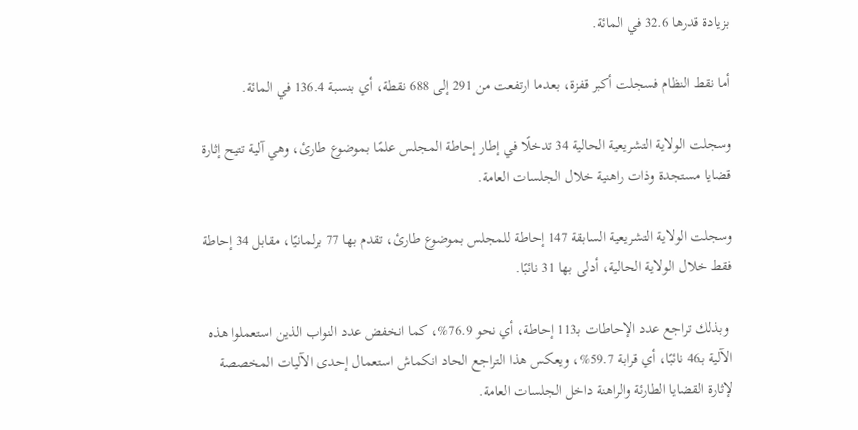بزيادة قدرها 32.6 في المائة.

أما نقط النظام فسجلت أكبر قفزة، بعدما ارتفعت من 291 إلى 688 نقطة، أي بنسبة 136.4 في المائة.

وسجلت الولاية التشريعية الحالية 34 تدخلًا في إطار إحاطة المجلس علمًا بموضوع طارئ، وهي آلية تتيح إثارة قضايا مستجدة وذات راهنية خلال الجلسات العامة.

وسجلت الولاية التشريعية السابقة 147 إحاطة للمجلس بموضوع طارئ، تقدم بها 77 برلمانيًا، مقابل 34 إحاطة فقط خلال الولاية الحالية، أدلى بها 31 نائبًا.

 وبذلك تراجع عدد الإحاطات بـ113 إحاطة، أي نحو 76.9%، كما انخفض عدد النواب الذين استعملوا هذه الآلية بـ46 نائبًا، أي قرابة 59.7%، ويعكس هذا التراجع الحاد انكماش استعمال إحدى الآليات المخصصة لإثارة القضايا الطارئة والراهنة داخل الجلسات العامة.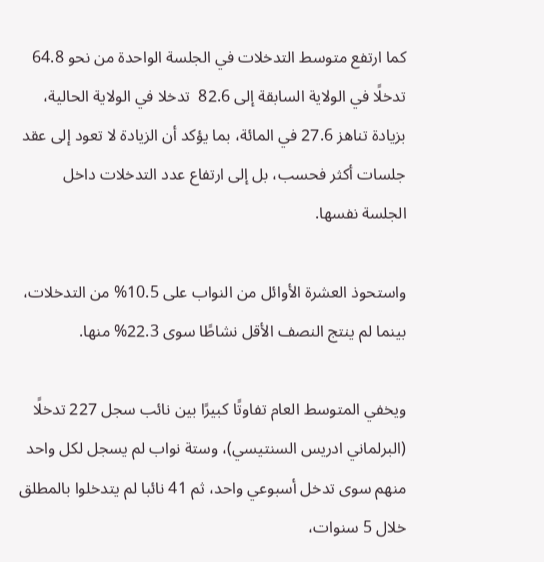كما ارتفع متوسط التدخلات في الجلسة الواحدة من نحو 64.8  تدخلًا في الولاية السابقة إلى 82.6  تدخلا في الولاية الحالية، بزيادة تناهز 27.6 في المائة، بما يؤكد أن الزيادة لا تعود إلى عقد جلسات أكثر فحسب، بل إلى ارتفاع عدد التدخلات داخل الجلسة نفسها.

واستحوذ العشرة الأوائل من النواب على 10.5% من التدخلات، بينما لم ينتج النصف الأقل نشاطًا سوى 22.3% منها.

ويخفي المتوسط العام تفاوتًا كبيرًا بين نائب سجل 227 تدخلًا (البرلماني ادريس السنتيسي)، وستة نواب لم يسجل لكل واحد منهم سوى تدخل أسبوعي واحد، ثم 41 نائبا لم يتدخلوا بالمطلق خلال 5 سنوات،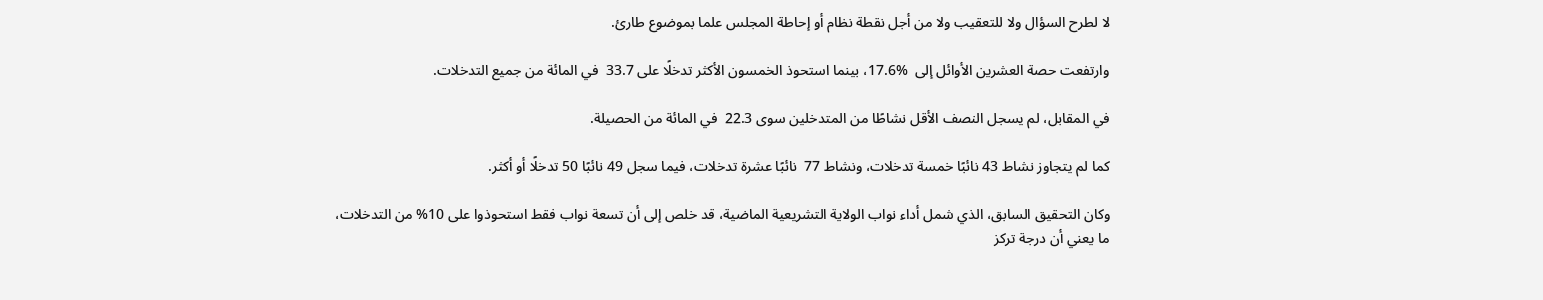لا لطرح السؤال ولا للتعقيب ولا من أجل نقطة نظام أو إحاطة المجلس علما بموضوع طارئ.

وارتفعت حصة العشرين الأوائل إلى  %17.6، بينما استحوذ الخمسون الأكثر تدخلًا على 33.7  في المائة من جميع التدخلات.

في المقابل، لم يسجل النصف الأقل نشاطًا من المتدخلين سوى 22.3  في المائة من الحصيلة.

كما لم يتجاوز نشاط 43 نائبًا خمسة تدخلات، ونشاط 77  نائبًا عشرة تدخلات، فيما سجل 49 نائبًا 50 تدخلًا أو أكثر.

وكان التحقيق السابق، الذي شمل أداء نواب الولاية التشريعية الماضية، قد خلص إلى أن تسعة نواب فقط استحوذوا على 10% من التدخلات، ما يعني أن درجة تركز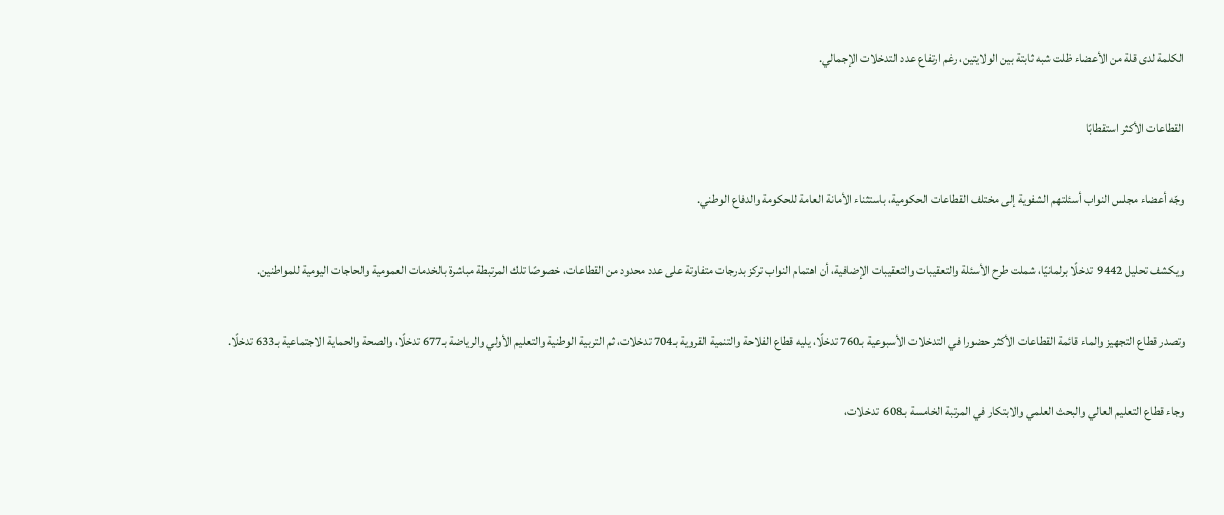الكلمة لدى قلة من الأعضاء ظلت شبه ثابتة بين الولايتين، رغم ارتفاع عدد التدخلات الإجمالي.

القطاعات الأكثر استقطابًا

وجّه أعضاء مجلس النواب أسئلتهم الشفوية إلى مختلف القطاعات الحكومية، باستثناء الأمانة العامة للحكومة والدفاع الوطني.

ويكشف تحليل 9442  تدخلًا برلمانيًا، شملت طرح الأسئلة والتعقيبات والتعقيبات الإضافية، أن اهتمام النواب تركز بدرجات متفاوتة على عدد محدود من القطاعات، خصوصًا تلك المرتبطة مباشرة بالخدمات العمومية والحاجات اليومية للمواطنين.

وتصدر قطاع التجهيز والماء قائمة القطاعات الأكثر حضورا في التدخلات الأسبوعية بـ760 تدخلًا، يليه قطاع الفلاحة والتنمية القروية بـ704 تدخلات، ثم التربية الوطنية والتعليم الأولي والرياضة بـ677 تدخلًا، والصحة والحماية الاجتماعية بـ633 تدخلًا.

وجاء قطاع التعليم العالي والبحث العلمي والابتكار في المرتبة الخامسة بـ608  تدخلات،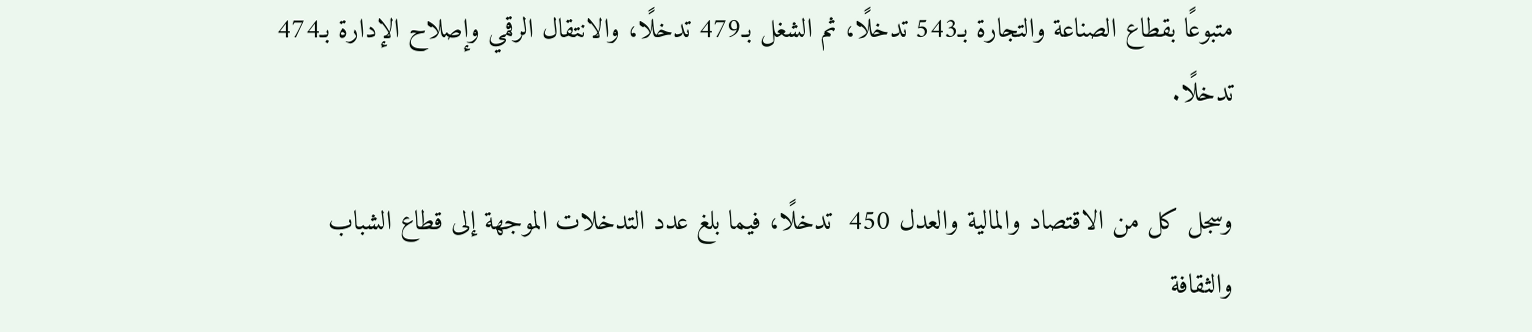متبوعًا بقطاع الصناعة والتجارة بـ543 تدخلًا، ثم الشغل بـ479 تدخلًا، والانتقال الرقمي وإصلاح الإدارة بـ474 تدخلًا.

وسجل كل من الاقتصاد والمالية والعدل 450  تدخلًا، فيما بلغ عدد التدخلات الموجهة إلى قطاع الشباب والثقافة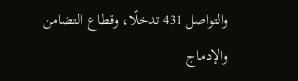والتواصل 431 تدخلًا، وقطاع التضامن والإدماج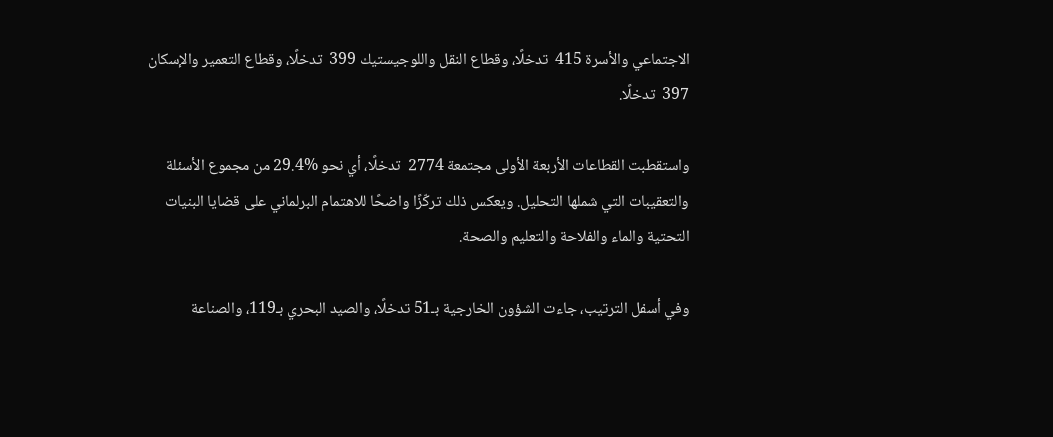الاجتماعي والأسرة 415  تدخلًا، وقطاع النقل واللوجيستيك 399  تدخلًا، وقطاع التعمير والإسكان 397  تدخلًا.

واستقطبت القطاعات الأربعة الأولى مجتمعة 2774  تدخلًا، أي نحو %29.4 من مجموع الأسئلة والتعقيبات التي شملها التحليل. ويعكس ذلك تركّزًا واضحًا للاهتمام البرلماني على قضايا البنيات التحتية والماء والفلاحة والتعليم والصحة.

وفي أسفل الترتيب، جاءت الشؤون الخارجية بـ51 تدخلًا، والصيد البحري بـ119، والصناعة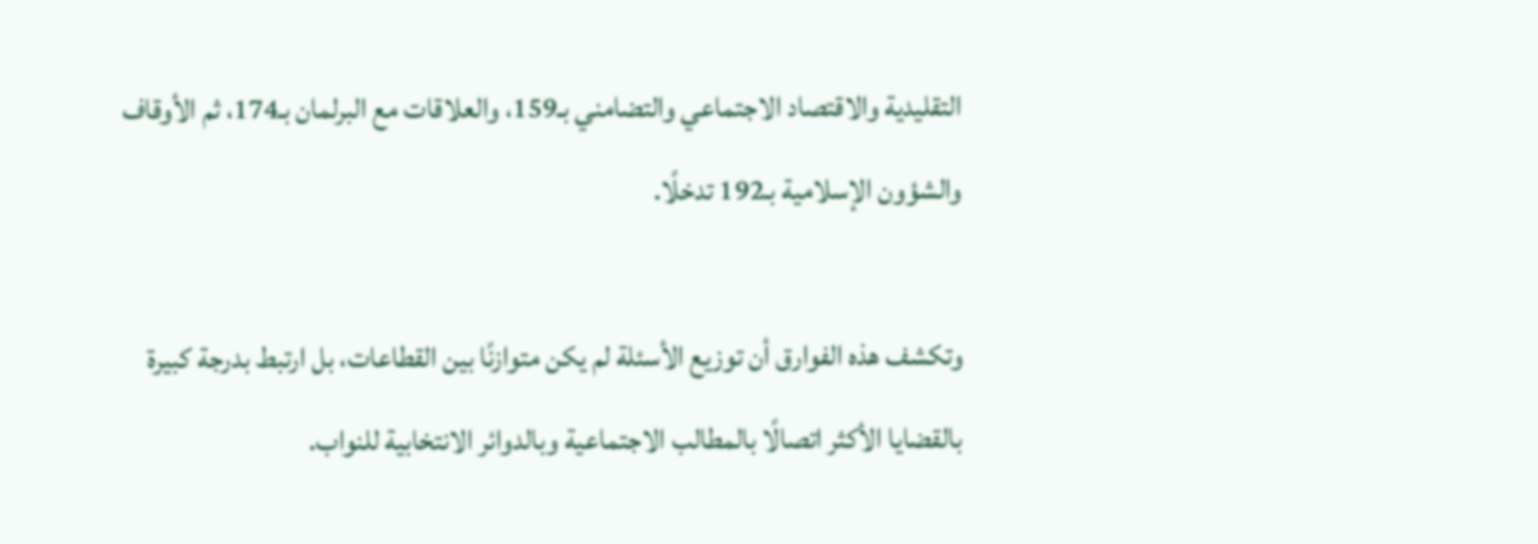التقليدية والاقتصاد الاجتماعي والتضامني بـ159، والعلاقات مع البرلمان بـ174، ثم الأوقاف والشؤون الإسلامية بـ192 تدخلًا.

وتكشف هذه الفوارق أن توزيع الأسئلة لم يكن متوازنًا بين القطاعات، بل ارتبط بدرجة كبيرة بالقضايا الأكثر اتصالًا بالمطالب الاجتماعية وبالدوائر الانتخابية للنواب.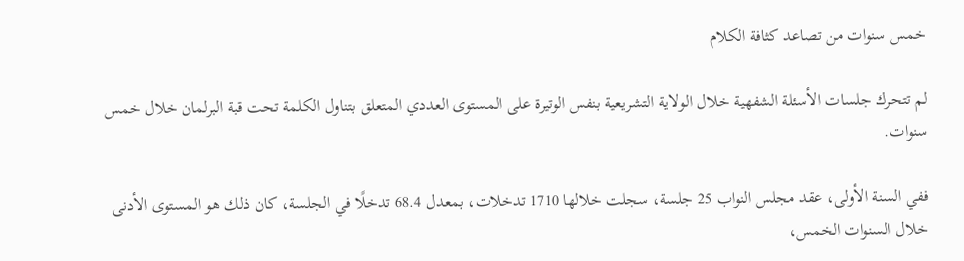خمس سنوات من تصاعد كثافة الكلام

لم تتحرك جلسات الأسئلة الشفهية خلال الولاية التشريعية بنفس الوتيرة على المستوى العددي المتعلق بتناول الكلمة تحت قبة البرلمان خلال خمس سنوات.

ففي السنة الأولى، عقد مجلس النواب 25 جلسة، سجلت خلالها 1710 تدخلات، بمعدل 68.4 تدخلًا في الجلسة، كان ذلك هو المستوى الأدنى خلال السنوات الخمس،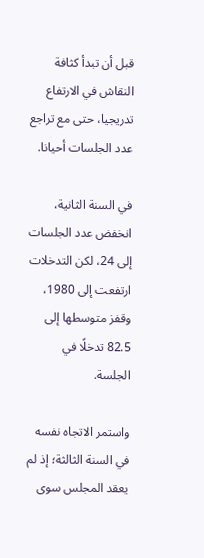قبل أن تبدأ كثافة النقاش في الارتفاع تدريجيا، حتى مع تراجع عدد الجلسات أحيانا.

في السنة الثانية، انخفض عدد الجلسات إلى 24، لكن التدخلات ارتفعت إلى 1980، وقفز متوسطها إلى 82.5 تدخلًا في الجلسة.

واستمر الاتجاه نفسه في السنة الثالثة؛ إذ لم يعقد المجلس سوى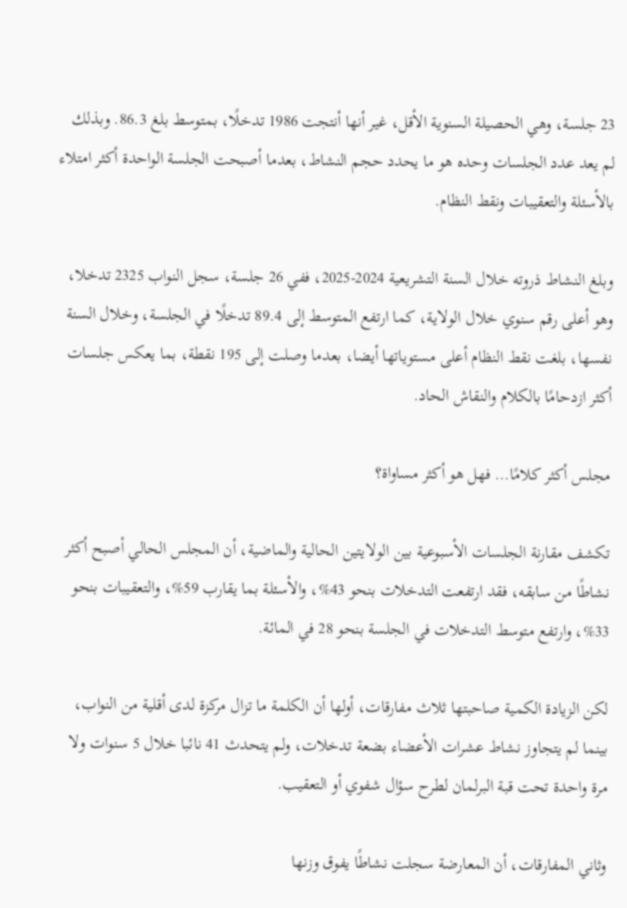23 جلسة، وهي الحصيلة السنوية الأقل، غير أنها أنتجت 1986 تدخلًا، بمتوسط بلغ 86.3. وبذلك لم يعد عدد الجلسات وحده هو ما يحدد حجم النشاط، بعدما أصبحت الجلسة الواحدة أكثر امتلاء بالأسئلة والتعقيبات ونقط النظام.

وبلغ النشاط ذروته خلال السنة التشريعية 2024-2025، ففي 26 جلسة، سجل النواب 2325 تدخلا، وهو أعلى رقم سنوي خلال الولاية، كما ارتفع المتوسط إلى 89.4 تدخلًا في الجلسة، وخلال السنة نفسها، بلغت نقط النظام أعلى مستوياتها أيضا، بعدما وصلت إلى 195 نقطة، بما يعكس جلسات أكثر ازدحامًا بالكلام والنقاش الحاد.

مجلس أكثر كلامًا… فهل هو أكثر مساواة؟

تكشف مقارنة الجلسات الأسبوعية بين الولايتين الحالية والماضية، أن المجلس الحالي أصبح أكثر نشاطًا من سابقه، فقد ارتفعت التدخلات بنحو 43%، والأسئلة بما يقارب 59%، والتعقيبات بنحو 33%، وارتفع متوسط التدخلات في الجلسة بنحو 28 في المائة.

لكن الزيادة الكمية صاحبتها ثلاث مفارقات، أولها أن الكلمة ما تزال مركزة لدى أقلية من النواب، بينما لم يتجاوز نشاط عشرات الأعضاء بضعة تدخلات، ولم يتحدث 41 نائبا خلال 5 سنوات ولا مرة واحدة تحت قبة البرلمان لطرح سؤال شفوي أو التعقيب.

وثاني المفارقات، أن المعارضة سجلت نشاطًا يفوق وزنها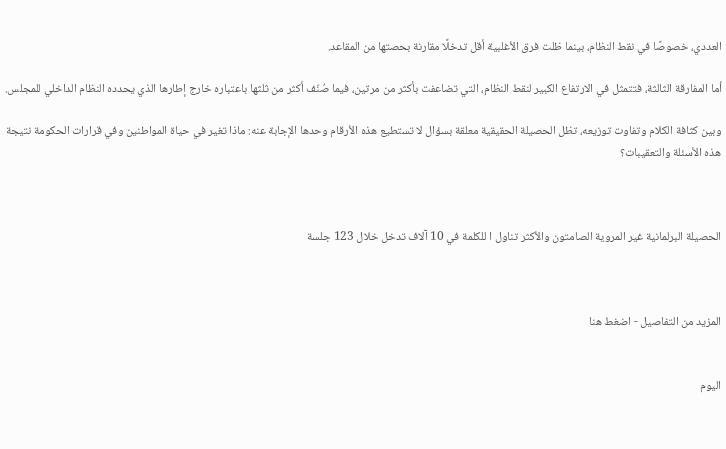العددي، خصوصًا في نقط النظام، بينما ظلت فرق الأغلبية أقل تدخلًا مقارنة بحصتها من المقاعد.

أما المفارقة الثالثة، فتتمثل في الارتفاع الكبير لنقط النظام، التي تضاعفت بأكثر من مرتين، فيما صُنّف أكثر من ثلثها باعتباره خارج إطارها الذي يحدده النظام الداخلي للمجلس.

وبين كثافة الكلام وتفاوت توزيعه، تظل الحصيلة الحقيقية معلقة بسؤال لا تستطيع هذه الأرقام وحدها الإجابة عنه: ماذا تغير في حياة المواطنين وفي قرارات الحكومة نتيجة هذه الأسئلة والتعقيبات؟



الحصيلة البرلمانية غير المروية الصامتون والأكثر تناول ا للكلمة في 10 آلاف تدخل خلال 123 جلسة



المزيد من التفاصيل - اضغط هنا


اليوم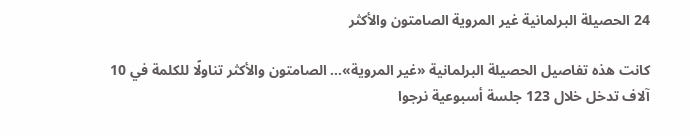24 الحصيلة البرلمانية غير المروية الصامتون والأكثر

كانت هذه تفاصيل الحصيلة البرلمانية «غير المروية»… الصامتون والأكثر تناولًا للكلمة في 10 آلاف تدخل خلال 123 جلسة أسبوعية نرجوا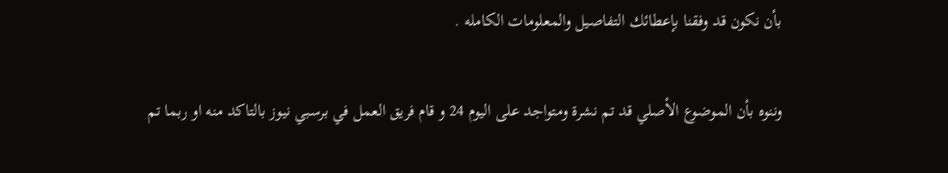بأن نكون قد وفقنا بإعطائك التفاصيل والمعلومات الكامله .

وننوه بأن الموضوع الأصلي قد تم نشرة ومتواجد على اليوم 24 و قام فريق العمل في برسبي نيوز بالتاكد منه او ربما تم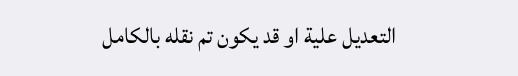التعديل علية او قد يكون تم نقله بالكامل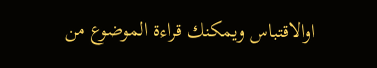اوالاقتباس ويمكنك قراءة الموضوع من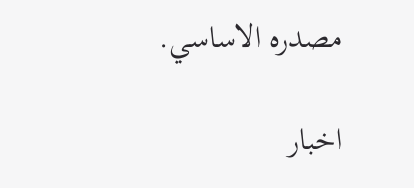مصدره الاساسي.

اخبار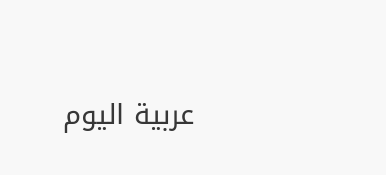عربية اليوم